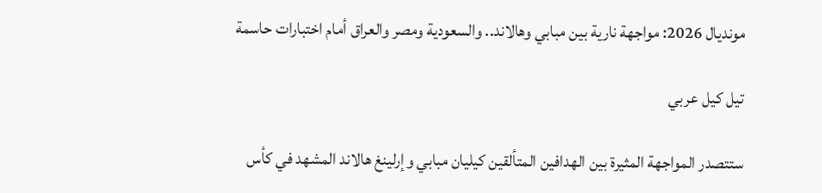مونديال 2026: مواجهة نارية بين مبابي وهالاند.. والسعودية ومصر والعراق أمام اختبارات حاسمة

تيل كيل عربي

ستتصدر المواجهة المثيرة بين الهدافين المتألقين كيليان مبابي وإرلينغ هالاند المشهد في كأس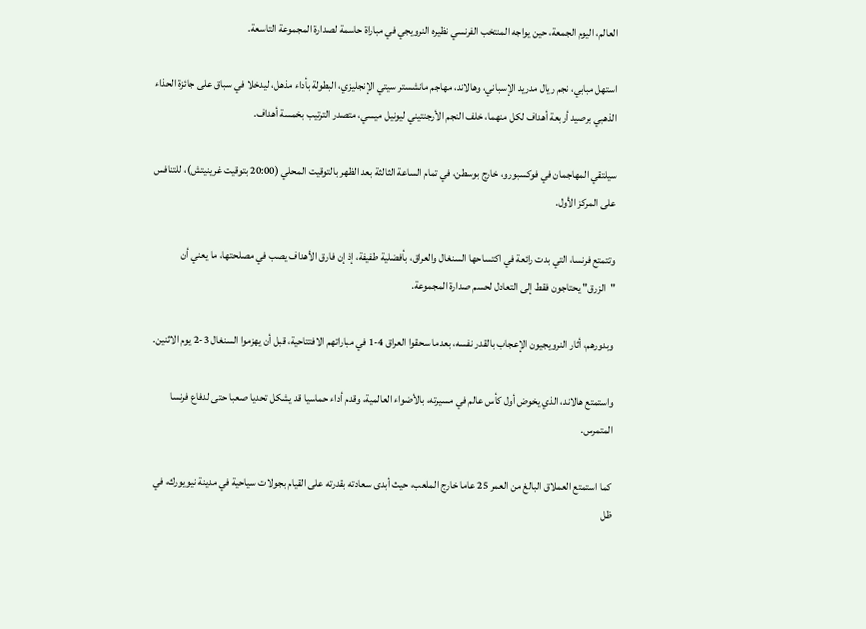العالم، اليوم الجمعة، حين يواجه المنتخب الفرنسي نظيره النرويجي في مباراة حاسمة لصدارة المجموعة التاسعة.

استهل مبابي، نجم ريال مدريد الإسباني، وهالاند، مهاجم مانشستر سيتي الإنجليزي، البطولة بأداء مذهل، ليدخلا في سباق على جائزة الحذاء الذهبي برصيد أربعة أهداف لكل منهما، خلف النجم الأرجنتيني ليونيل ميسي، متصدر الترتيب بخمسة أهداف.

سيلتقي المهاجمان في فوكسبورو، خارج بوسطن، في تمام الساعة الثالثة بعد الظهر بالتوقيت المحلي (20:00 بتوقيت غرينيتش)، للتنافس على المركز الأول.

وتتمتع فرنسا، التي بدت رائعة في اكتساحها السنغال والعراق، بأفضلية طفيفة، إذ إن فارق الأهداف يصب في مصلحتها، ما يعني أن "الزرق" يحتاجون فقط إلى التعادل لحسم صدارة المجموعة.

وبدورهم، أثار النرويجيون الإعجاب بالقدر نفسه، بعدما سحقوا العراق 4-1 في مباراتهم الافتتاحية، قبل أن يهزموا السنغال 3-2 يوم الاثنين.

واستمتع هالاند، الذي يخوض أول كأس عالم في مسيرته، بالأضواء العالمية، وقدم أداء حماسيا قد يشكل تحديا صعبا حتى لدفاع فرنسا المتمرس.

كما استمتع العملاق البالغ من العمر 25 عاما خارج الملعب، حيث أبدى سعادته بقدرته على القيام بجولات سياحية في مدينة نيويورك، في ظل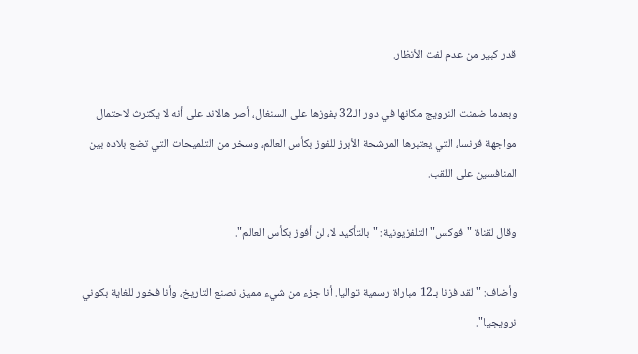قدر كبير من عدم لفت الأنظار.

وبعدما ضمنت النرويج مكانها في دور الـ32 بفوزها على السنغال، أصر هالاند على أنه لا يكترث لاحتمال مواجهة فرنسا، التي يعتبرها المرشحة الأبرز للفوز بكأس العالم، وسخر من التلميحات التي تضع بلاده بين المنافسين على اللقب.

وقال لقناة "فوكس" التلفزيونية: "بالتأكيد لا، لن أفوز بكأس العالم".

وأضاف: "لقد فزنا بـ12 مباراة رسمية تواليا. أنا جزء من شيء مميز، نصنع التاريخ، وأنا فخور للغاية بكوني نرويجيا".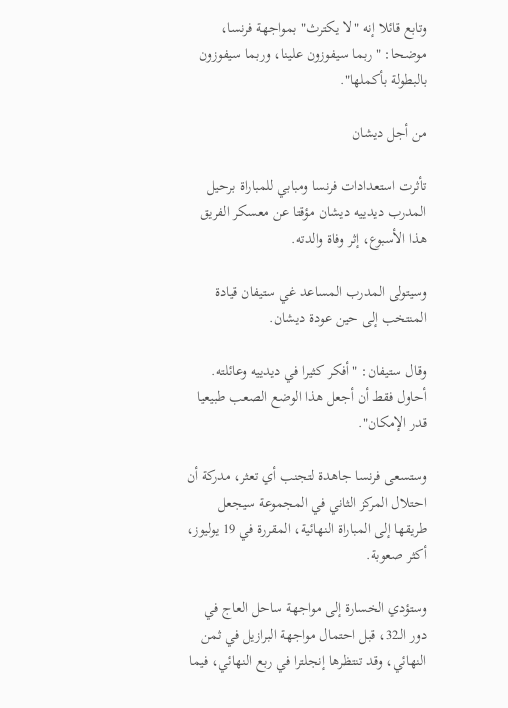وتابع قائلا إنه "لا يكترث" بمواجهة فرنسا، موضحا: "ربما سيفوزون علينا، وربما سيفوزون بالبطولة بأكملها".

من أجل ديشان

تأثرت استعدادات فرنسا ومبابي للمباراة برحيل المدرب ديدييه ديشان مؤقتا عن معسكر الفريق هذا الأسبوع، إثر وفاة والدته.

وسيتولى المدرب المساعد غي ستيفان قيادة المنتخب إلى حين عودة ديشان.

وقال ستيفان: "أفكر كثيرا في ديدييه وعائلته. أحاول فقط أن أجعل هذا الوضع الصعب طبيعيا قدر الإمكان".

وستسعى فرنسا جاهدة لتجنب أي تعثر، مدركة أن احتلال المركز الثاني في المجموعة سيجعل طريقها إلى المباراة النهائية، المقررة في 19 يوليوز، أكثر صعوبة.

وستؤدي الخسارة إلى مواجهة ساحل العاج في دور الـ32، قبل احتمال مواجهة البرازيل في ثمن النهائي، وقد تنتظرها إنجلترا في ربع النهائي، فيما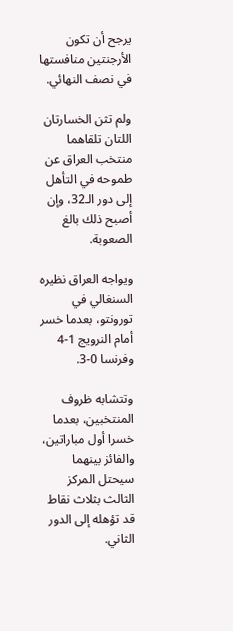يرجح أن تكون الأرجنتين منافستها في نصف النهائي.

ولم تثن الخسارتان اللتان تلقاهما منتخب العراق عن طموحه في التأهل إلى دور الـ32، وإن أصبح ذلك بالغ الصعوبة.

ويواجه العراق نظيره السنغالي في تورونتو، بعدما خسر أمام النرويج 1-4 وفرنسا 0-3.

وتتشابه ظروف المنتخبين، بعدما خسرا أول مباراتين، والفائز بينهما سيحتل المركز الثالث بثلاث نقاط قد تؤهله إلى الدور الثاني.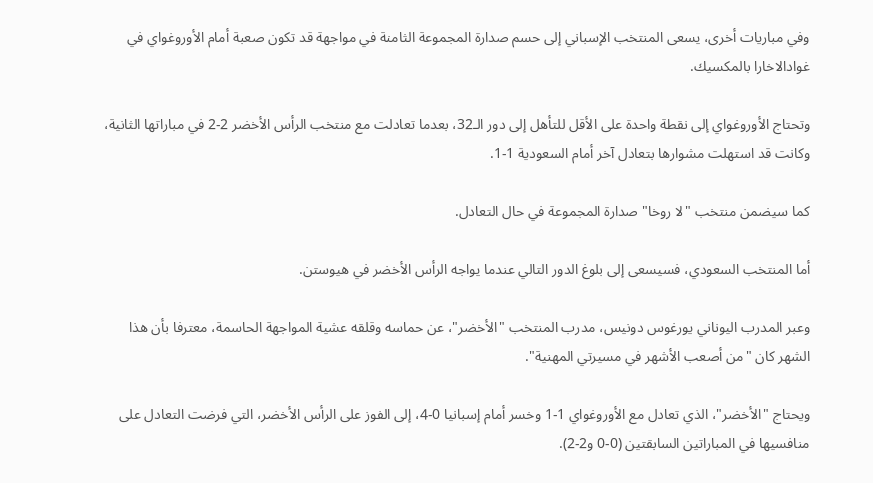وفي مباريات أخرى، يسعى المنتخب الإسباني إلى حسم صدارة المجموعة الثامنة في مواجهة قد تكون صعبة أمام الأوروغواي في غوادالاخارا بالمكسيك.

وتحتاج الأوروغواي إلى نقطة واحدة على الأقل للتأهل إلى دور الـ32، بعدما تعادلت مع منتخب الرأس الأخضر 2-2 في مباراتها الثانية، وكانت قد استهلت مشوارها بتعادل آخر أمام السعودية 1-1.

كما سيضمن منتخب "لا روخا" صدارة المجموعة في حال التعادل.

أما المنتخب السعودي، فسيسعى إلى بلوغ الدور التالي عندما يواجه الرأس الأخضر في هيوستن.

وعبر المدرب اليوناني يورغوس دونيس، مدرب المنتخب "الأخضر"، عن حماسه وقلقه عشية المواجهة الحاسمة، معترفا بأن هذا الشهر كان "من أصعب الأشهر في مسيرتي المهنية".

ويحتاج "الأخضر"، الذي تعادل مع الأوروغواي 1-1 وخسر أمام إسبانيا 0-4، إلى الفوز على الرأس الأخضر، التي فرضت التعادل على منافسيها في المباراتين السابقتين (0-0 و2-2).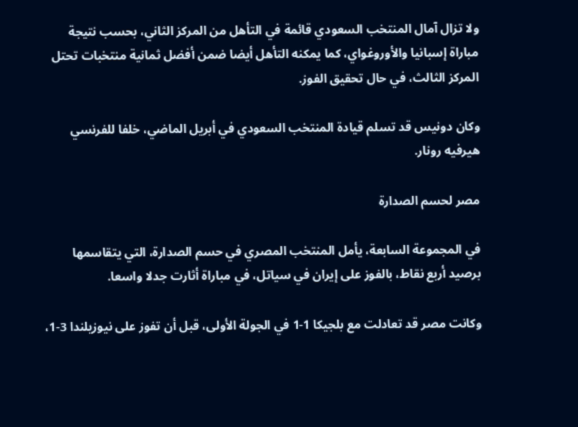ولا تزال آمال المنتخب السعودي قائمة في التأهل من المركز الثاني، بحسب نتيجة مباراة إسبانيا والأوروغواي، كما يمكنه التأهل أيضا ضمن أفضل ثمانية منتخبات تحتل المركز الثالث، في حال تحقيق الفوز.

وكان دونيس قد تسلم قيادة المنتخب السعودي في أبريل الماضي، خلفا للفرنسي هيرفيه رونار.

مصر لحسم الصدارة

في المجموعة السابعة، يأمل المنتخب المصري في حسم الصدارة، التي يتقاسمها برصيد أربع نقاط، بالفوز على إيران في سياتل، في مباراة أثارت جدلا واسعا.

وكانت مصر قد تعادلت مع بلجيكا 1-1 في الجولة الأولى، قبل أن تفوز على نيوزيلندا 3-1،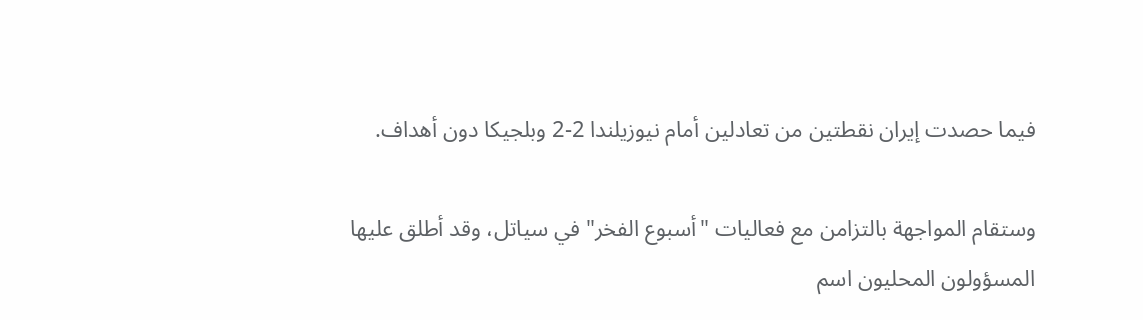فيما حصدت إيران نقطتين من تعادلين أمام نيوزيلندا 2-2 وبلجيكا دون أهداف.

وستقام المواجهة بالتزامن مع فعاليات "أسبوع الفخر" في سياتل، وقد أطلق عليها المسؤولون المحليون اسم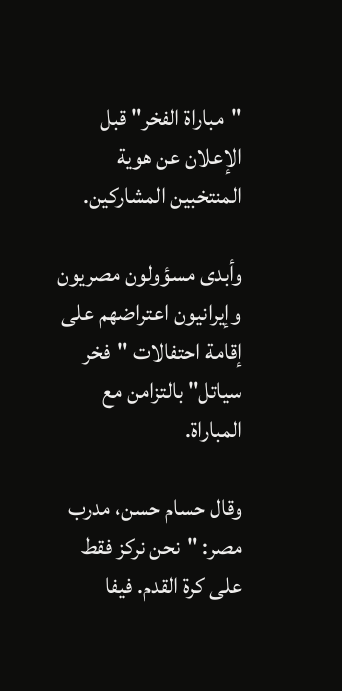"مباراة الفخر" قبل الإعلان عن هوية المنتخبين المشاركين.

وأبدى مسؤولون مصريون وإيرانيون اعتراضهم على إقامة احتفالات "فخر سياتل" بالتزامن مع المباراة.

وقال حسام حسن، مدرب مصر: "نحن نركز فقط على كرة القدم. فيفا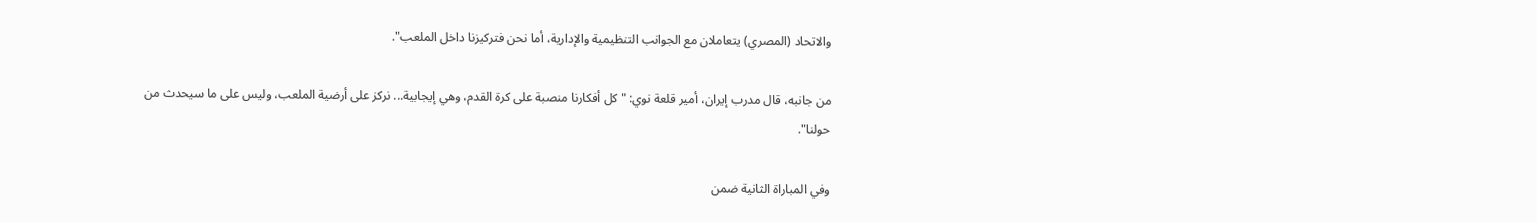والاتحاد (المصري) يتعاملان مع الجوانب التنظيمية والإدارية، أما نحن فتركيزنا داخل الملعب".

من جانبه، قال مدرب إيران، أمير قلعة نوي: "كل أفكارنا منصبة على كرة القدم، وهي إيجابية... نركز على أرضية الملعب، وليس على ما سيحدث من حولنا".

وفي المباراة الثانية ضمن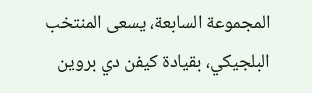المجموعة السابعة، يسعى المنتخب البلجيكي، بقيادة كيفن دي بروين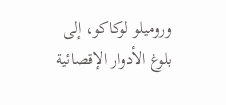وروميلو لوكاكو، إلى بلوغ الأدوار الإقصائية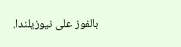بالفوز على نيوزيلندا.